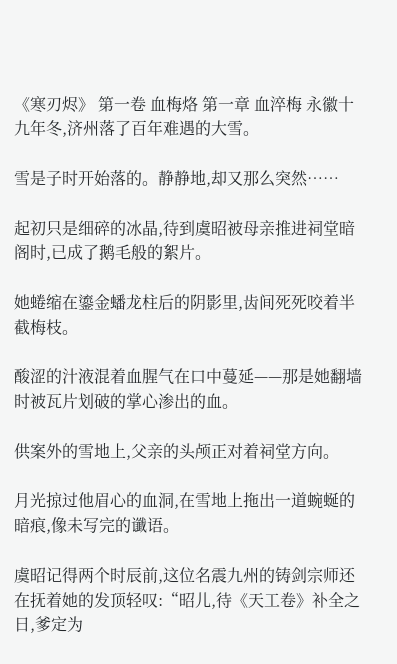《寒刃烬》 第一卷 血梅烙 第一章 血淬梅 永徽十九年冬,济州落了百年难遇的大雪。

雪是子时开始落的。静静地,却又那么突然……

起初只是细碎的冰晶,待到虞昭被母亲推进祠堂暗阁时,已成了鹅毛般的絮片。

她蜷缩在鎏金蟠龙柱后的阴影里,齿间死死咬着半截梅枝。

酸涩的汁液混着血腥气在口中蔓延——那是她翻墙时被瓦片划破的掌心渗出的血。

供案外的雪地上,父亲的头颅正对着祠堂方向。

月光掠过他眉心的血洞,在雪地上拖出一道蜿蜒的暗痕,像未写完的谶语。

虞昭记得两个时辰前,这位名震九州的铸剑宗师还在抚着她的发顶轻叹:“昭儿,待《天工卷》补全之日,爹定为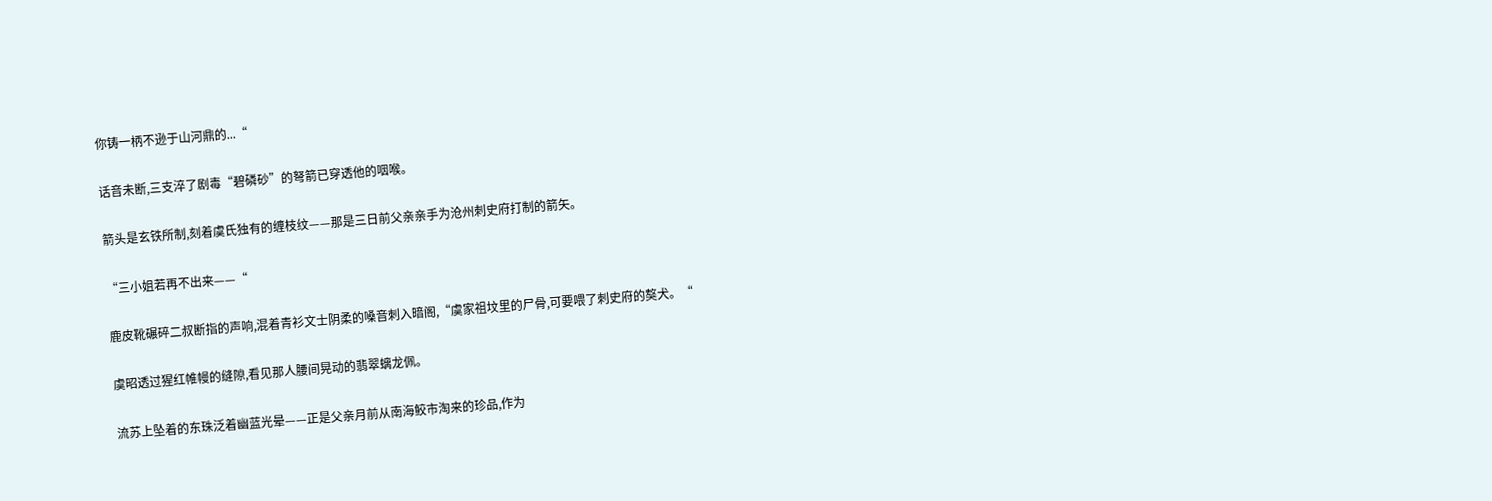你铸一柄不逊于山河鼎的...“

话音未断,三支淬了剧毒“碧磷砂”的弩箭已穿透他的咽喉。

箭头是玄铁所制,刻着虞氏独有的缠枝纹——那是三日前父亲亲手为沧州刺史府打制的箭矢。

“三小姐若再不出来——“

鹿皮靴碾碎二叔断指的声响,混着青衫文士阴柔的嗓音刺入暗阁,“虞家祖坟里的尸骨,可要喂了刺史府的獒犬。“

虞昭透过猩红帷幔的缝隙,看见那人腰间晃动的翡翠螭龙佩。

流苏上坠着的东珠泛着幽蓝光晕——正是父亲月前从南海鲛市淘来的珍品,作为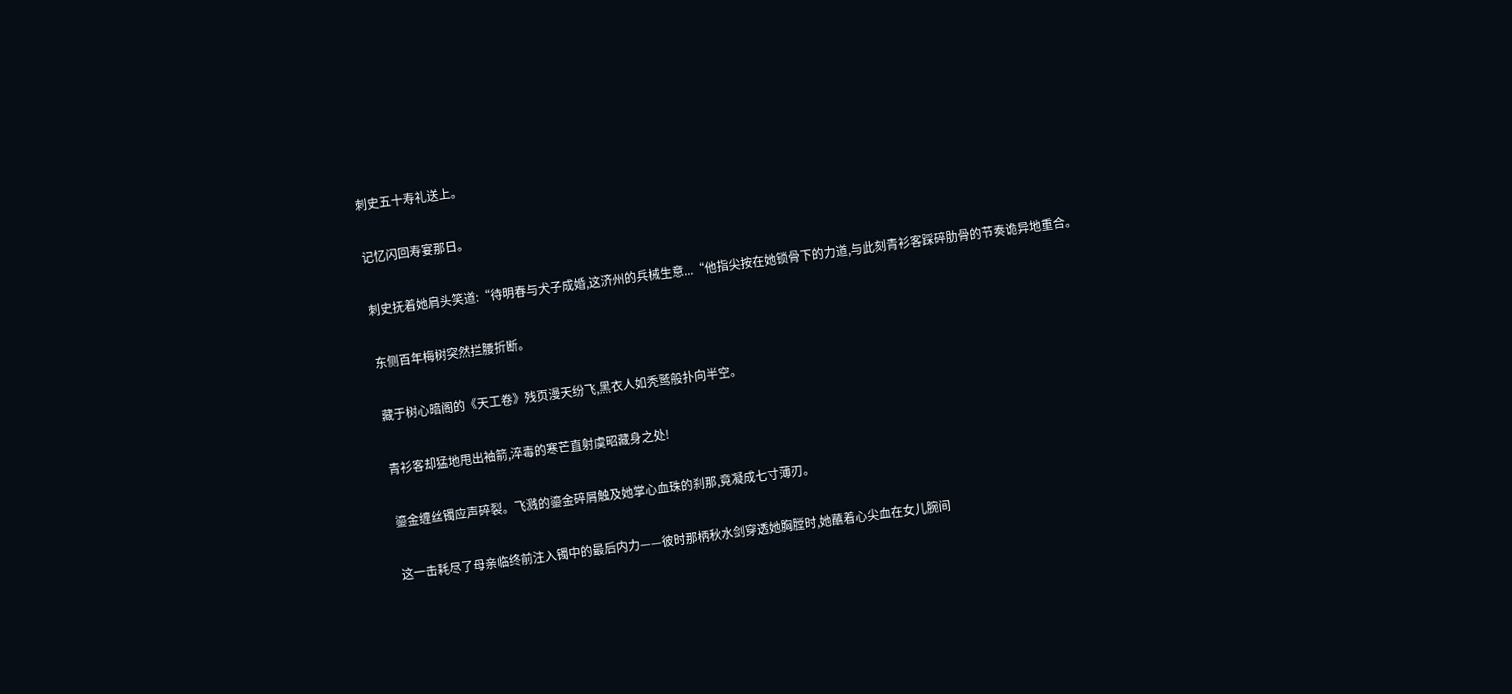刺史五十寿礼送上。

记忆闪回寿宴那日。

刺史抚着她肩头笑道:“待明春与犬子成婚,这济州的兵械生意...“他指尖按在她锁骨下的力道,与此刻青衫客踩碎肋骨的节奏诡异地重合。

东侧百年梅树突然拦腰折断。

藏于树心暗阁的《天工卷》残页漫天纷飞,黑衣人如秃鹫般扑向半空。

青衫客却猛地甩出袖箭,淬毒的寒芒直射虞昭藏身之处!

鎏金缠丝镯应声碎裂。飞溅的鎏金碎屑触及她掌心血珠的刹那,竟凝成七寸薄刃。

这一击耗尽了母亲临终前注入镯中的最后内力——彼时那柄秋水剑穿透她胸膛时,她蘸着心尖血在女儿腕间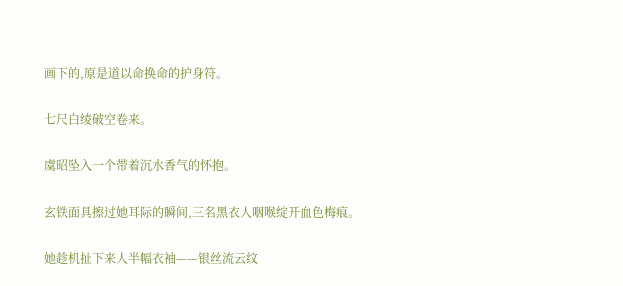画下的,原是道以命换命的护身符。

七尺白绫破空卷来。

虞昭坠入一个带着沉水香气的怀抱。

玄铁面具擦过她耳际的瞬间,三名黑衣人咽喉绽开血色梅痕。

她趁机扯下来人半幅衣袖——银丝流云纹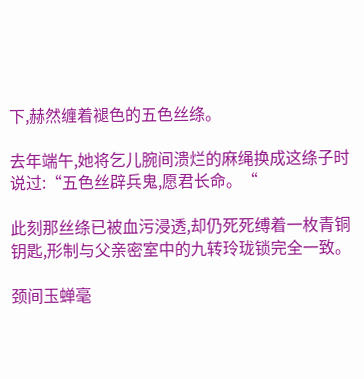下,赫然缠着褪色的五色丝绦。

去年端午,她将乞儿腕间溃烂的麻绳换成这绦子时说过:“五色丝辟兵鬼,愿君长命。“

此刻那丝绦已被血污浸透,却仍死死缚着一枚青铜钥匙,形制与父亲密室中的九转玲珑锁完全一致。

颈间玉蝉毫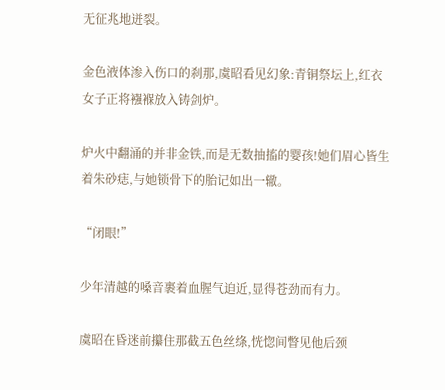无征兆地迸裂。

金色液体渗入伤口的刹那,虞昭看见幻象:青铜祭坛上,红衣女子正将襁褓放入铸剑炉。

炉火中翻涌的并非金铁,而是无数抽搐的婴孩!她们眉心皆生着朱砂痣,与她锁骨下的胎记如出一辙。

“闭眼!”

少年清越的嗓音裹着血腥气迫近,显得苍劲而有力。

虞昭在昏迷前攥住那截五色丝绦,恍惚间瞥见他后颈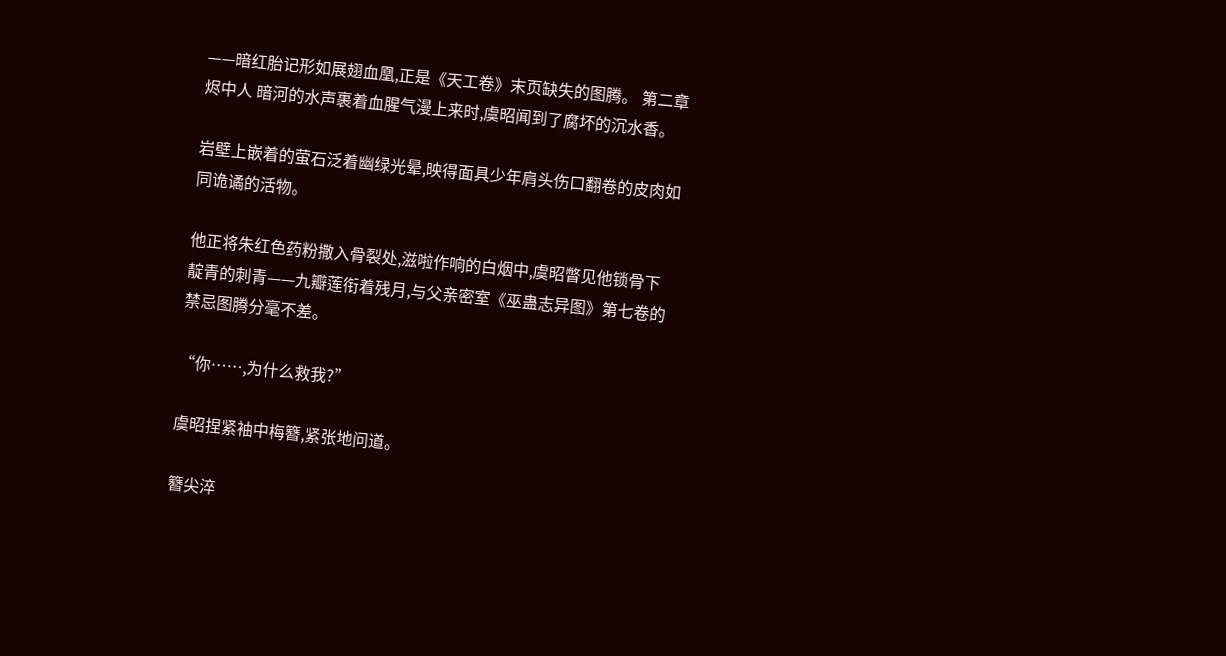——暗红胎记形如展翅血凰,正是《天工卷》末页缺失的图腾。 第二章 烬中人 暗河的水声裹着血腥气漫上来时,虞昭闻到了腐坏的沉水香。

岩壁上嵌着的萤石泛着幽绿光晕,映得面具少年肩头伤口翻卷的皮肉如同诡谲的活物。

他正将朱红色药粉撒入骨裂处,滋啦作响的白烟中,虞昭瞥见他锁骨下靛青的刺青——九瓣莲衔着残月,与父亲密室《巫蛊志异图》第七卷的禁忌图腾分毫不差。

“你……,为什么救我?”

虞昭捏紧袖中梅簪,紧张地问道。

簪尖淬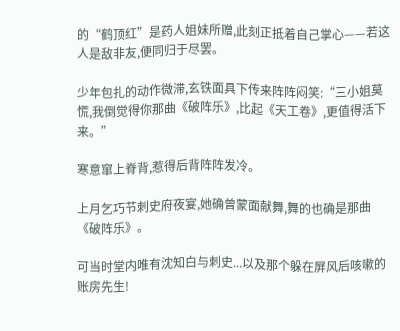的“鹤顶红”是药人姐妹所赠,此刻正抵着自己掌心——若这人是敌非友,便同归于尽罢。

少年包扎的动作微滞,玄铁面具下传来阵阵闷笑:“三小姐莫慌,我倒觉得你那曲《破阵乐》,比起《天工卷》,更值得活下来。”

寒意窜上脊背,惹得后背阵阵发冷。

上月乞巧节刺史府夜宴,她确曾蒙面献舞,舞的也确是那曲《破阵乐》。

可当时堂内唯有沈知白与刺史...以及那个躲在屏风后咳嗽的账房先生!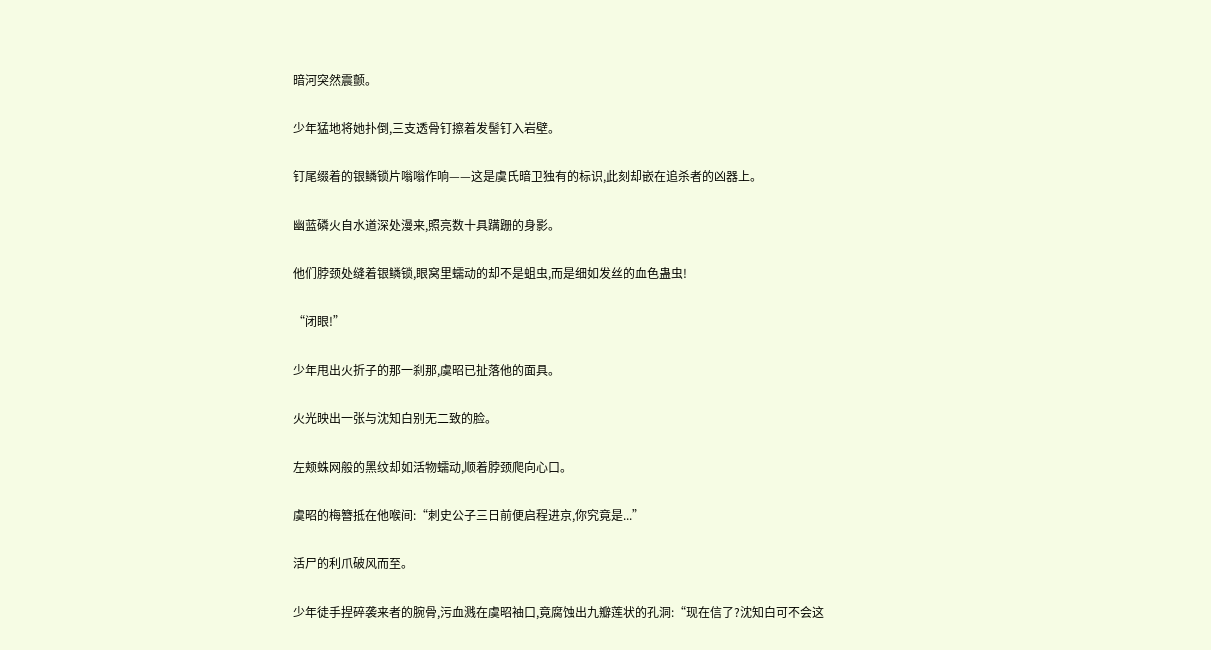暗河突然震颤。

少年猛地将她扑倒,三支透骨钉擦着发髻钉入岩壁。

钉尾缀着的银鳞锁片嗡嗡作响——这是虞氏暗卫独有的标识,此刻却嵌在追杀者的凶器上。

幽蓝磷火自水道深处漫来,照亮数十具蹒跚的身影。

他们脖颈处缝着银鳞锁,眼窝里蠕动的却不是蛆虫,而是细如发丝的血色蛊虫!

“闭眼!”

少年甩出火折子的那一刹那,虞昭已扯落他的面具。

火光映出一张与沈知白别无二致的脸。

左颊蛛网般的黑纹却如活物蠕动,顺着脖颈爬向心口。

虞昭的梅簪抵在他喉间:“刺史公子三日前便启程进京,你究竟是...”

活尸的利爪破风而至。

少年徒手捏碎袭来者的腕骨,污血溅在虞昭袖口,竟腐蚀出九瓣莲状的孔洞:“现在信了?沈知白可不会这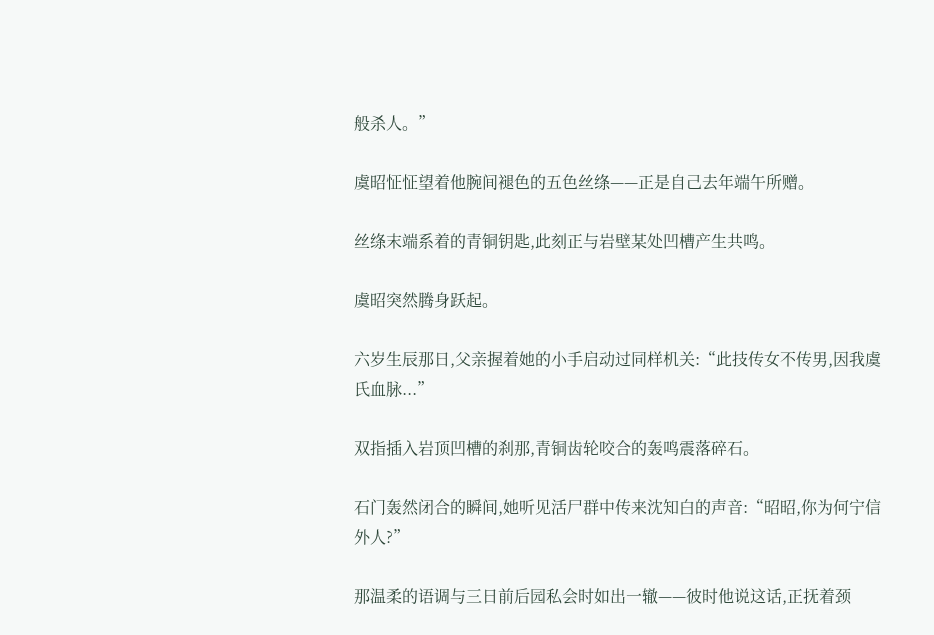般杀人。”

虞昭怔怔望着他腕间褪色的五色丝绦——正是自己去年端午所赠。

丝绦末端系着的青铜钥匙,此刻正与岩壁某处凹槽产生共鸣。

虞昭突然腾身跃起。

六岁生辰那日,父亲握着她的小手启动过同样机关:“此技传女不传男,因我虞氏血脉...”

双指插入岩顶凹槽的刹那,青铜齿轮咬合的轰鸣震落碎石。

石门轰然闭合的瞬间,她听见活尸群中传来沈知白的声音:“昭昭,你为何宁信外人?”

那温柔的语调与三日前后园私会时如出一辙——彼时他说这话,正抚着颈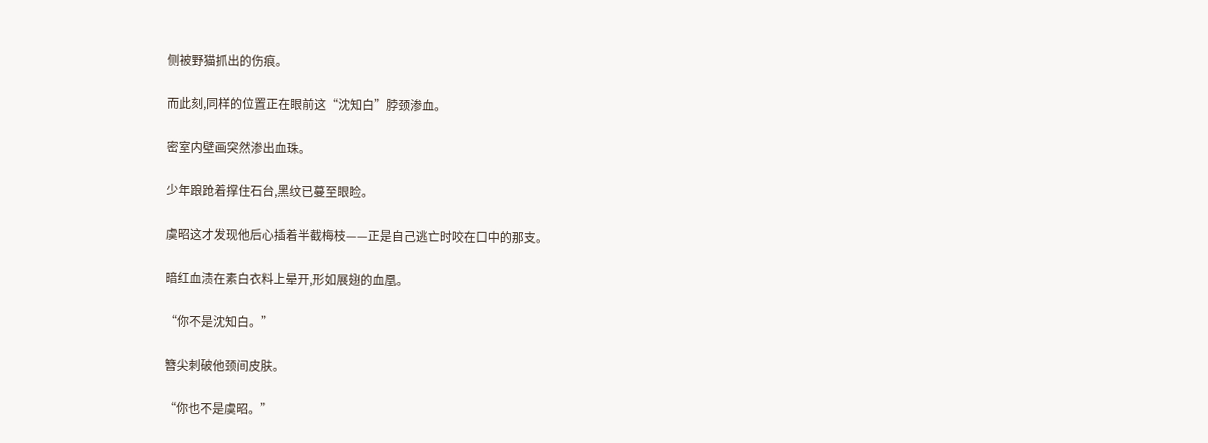侧被野猫抓出的伤痕。

而此刻,同样的位置正在眼前这“沈知白”脖颈渗血。

密室内壁画突然渗出血珠。

少年踉跄着撑住石台,黑纹已蔓至眼睑。

虞昭这才发现他后心插着半截梅枝——正是自己逃亡时咬在口中的那支。

暗红血渍在素白衣料上晕开,形如展翅的血凰。

“你不是沈知白。”

簪尖刺破他颈间皮肤。

“你也不是虞昭。”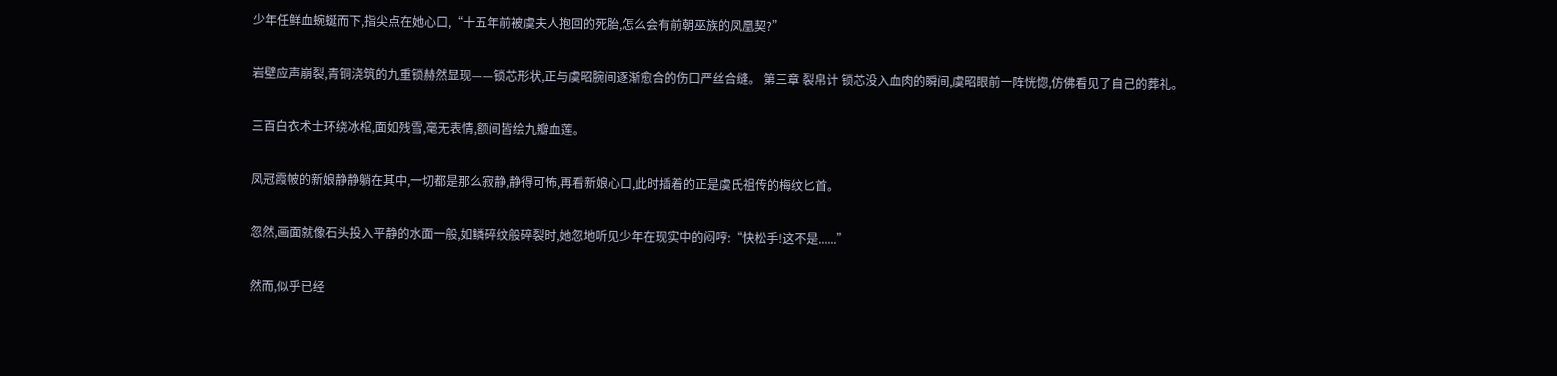少年任鲜血蜿蜒而下,指尖点在她心口,“十五年前被虞夫人抱回的死胎,怎么会有前朝巫族的凤凰契?”

岩壁应声崩裂,青铜浇筑的九重锁赫然显现——锁芯形状,正与虞昭腕间逐渐愈合的伤口严丝合缝。 第三章 裂帛计 锁芯没入血肉的瞬间,虞昭眼前一阵恍惚,仿佛看见了自己的葬礼。

三百白衣术士环绕冰棺,面如残雪,毫无表情,额间皆绘九瓣血莲。

凤冠霞帔的新娘静静躺在其中,一切都是那么寂静,静得可怖,再看新娘心口,此时插着的正是虞氏祖传的梅纹匕首。

忽然,画面就像石头投入平静的水面一般,如鳞碎纹般碎裂时,她忽地听见少年在现实中的闷哼:“快松手!这不是......”

然而,似乎已经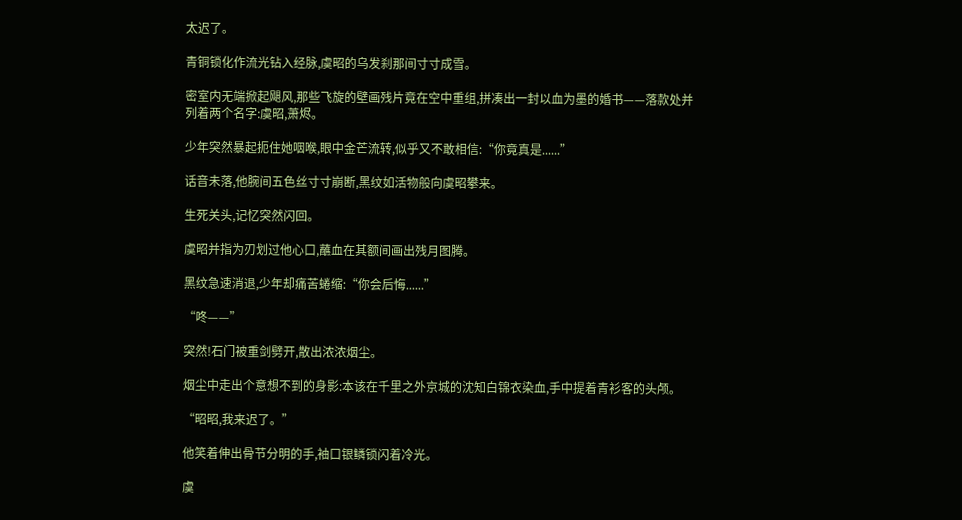太迟了。

青铜锁化作流光钻入经脉,虞昭的乌发刹那间寸寸成雪。

密室内无端掀起飓风,那些飞旋的壁画残片竟在空中重组,拼凑出一封以血为墨的婚书——落款处并列着两个名字:虞昭,萧烬。

少年突然暴起扼住她咽喉,眼中金芒流转,似乎又不敢相信:“你竟真是......”

话音未落,他腕间五色丝寸寸崩断,黑纹如活物般向虞昭攀来。

生死关头,记忆突然闪回。

虞昭并指为刃划过他心口,蘸血在其额间画出残月图腾。

黑纹急速消退,少年却痛苦蜷缩:“你会后悔......”

“咚——”

突然!石门被重剑劈开,散出浓浓烟尘。

烟尘中走出个意想不到的身影:本该在千里之外京城的沈知白锦衣染血,手中提着青衫客的头颅。

“昭昭,我来迟了。”

他笑着伸出骨节分明的手,袖口银鳞锁闪着冷光。

虞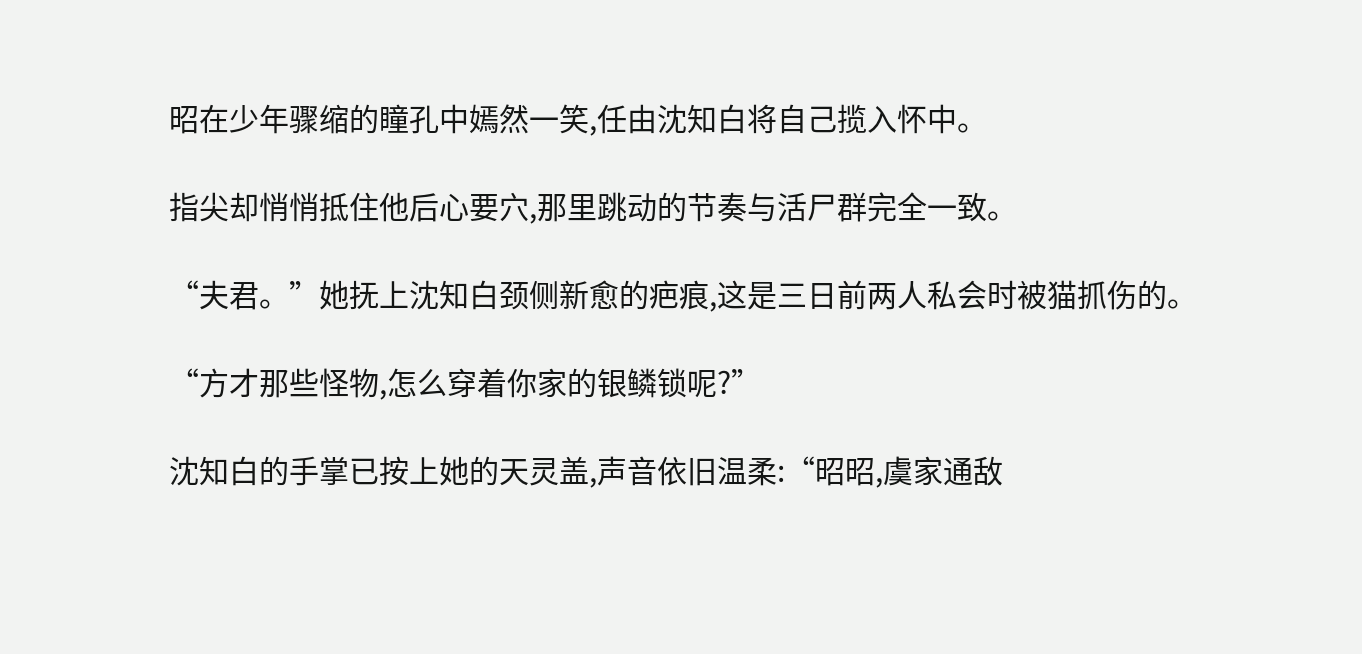昭在少年骤缩的瞳孔中嫣然一笑,任由沈知白将自己揽入怀中。

指尖却悄悄抵住他后心要穴,那里跳动的节奏与活尸群完全一致。

“夫君。”她抚上沈知白颈侧新愈的疤痕,这是三日前两人私会时被猫抓伤的。

“方才那些怪物,怎么穿着你家的银鳞锁呢?”

沈知白的手掌已按上她的天灵盖,声音依旧温柔:“昭昭,虞家通敌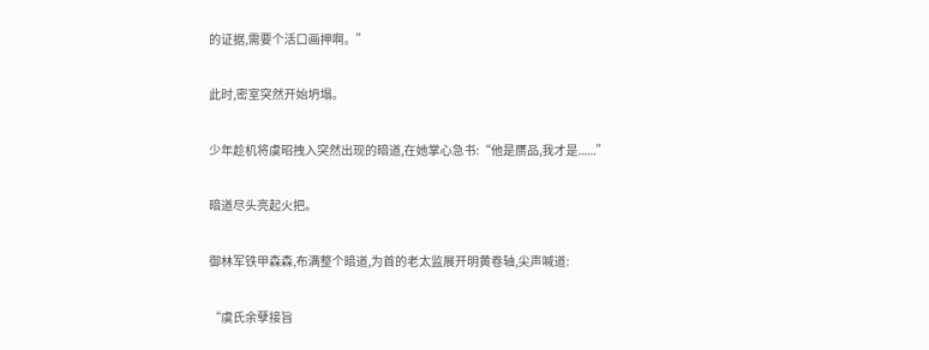的证据,需要个活口画押啊。”

此时,密室突然开始坍塌。

少年趁机将虞昭拽入突然出现的暗道,在她掌心急书:“他是赝品,我才是......”

暗道尽头亮起火把。

御林军铁甲森森,布满整个暗道,为首的老太监展开明黄卷轴,尖声喊道:

“虞氏余孽接旨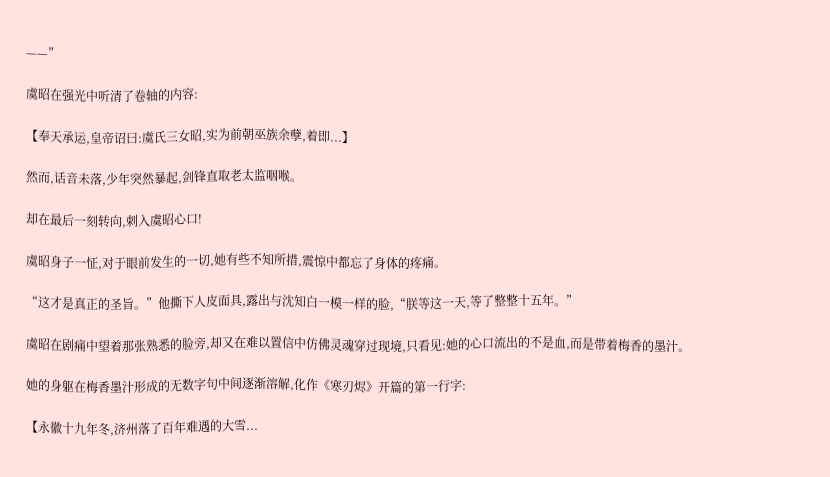——”

虞昭在强光中听清了卷轴的内容:

【奉天承运,皇帝诏曰:虞氏三女昭,实为前朝巫族余孽,着即...】

然而,话音未落,少年突然暴起,剑锋直取老太监咽喉。

却在最后一刻转向,刺入虞昭心口!

虞昭身子一怔,对于眼前发生的一切,她有些不知所措,震惊中都忘了身体的疼痛。

“这才是真正的圣旨。”他撕下人皮面具,露出与沈知白一模一样的脸,“朕等这一天,等了整整十五年。”

虞昭在剧痛中望着那张熟悉的脸旁,却又在难以置信中仿佛灵魂穿过现境,只看见:她的心口流出的不是血,而是带着梅香的墨汁。

她的身躯在梅香墨汁形成的无数字句中间逐渐溶解,化作《寒刃烬》开篇的第一行字:

【永徽十九年冬,济州落了百年难遇的大雪...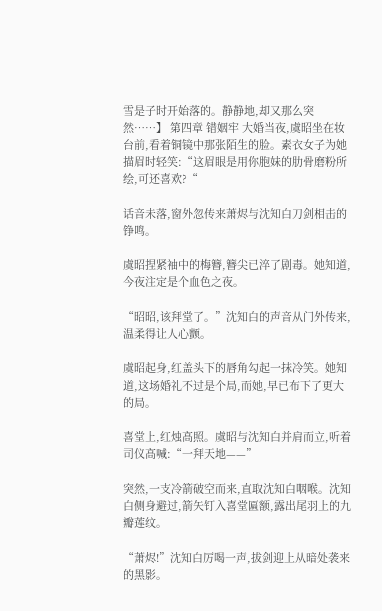雪是子时开始落的。静静地,却又那么突然……】 第四章 错姻牢 大婚当夜,虞昭坐在妆台前,看着铜镜中那张陌生的脸。素衣女子为她描眉时轻笑:“这眉眼是用你胞妹的肋骨磨粉所绘,可还喜欢?“

话音未落,窗外忽传来萧烬与沈知白刀剑相击的铮鸣。

虞昭捏紧袖中的梅簪,簪尖已淬了剧毒。她知道,今夜注定是个血色之夜。

“昭昭,该拜堂了。”沈知白的声音从门外传来,温柔得让人心颤。

虞昭起身,红盖头下的唇角勾起一抹冷笑。她知道,这场婚礼不过是个局,而她,早已布下了更大的局。

喜堂上,红烛高照。虞昭与沈知白并肩而立,听着司仪高喊:“一拜天地——”

突然,一支冷箭破空而来,直取沈知白咽喉。沈知白侧身避过,箭矢钉入喜堂匾额,露出尾羽上的九瓣莲纹。

“萧烬!”沈知白厉喝一声,拔剑迎上从暗处袭来的黑影。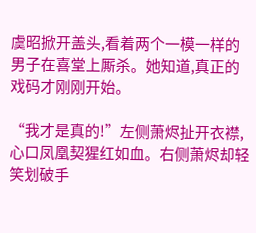虞昭掀开盖头,看着两个一模一样的男子在喜堂上厮杀。她知道,真正的戏码才刚刚开始。

“我才是真的!”左侧萧烬扯开衣襟,心口凤凰契猩红如血。右侧萧烬却轻笑划破手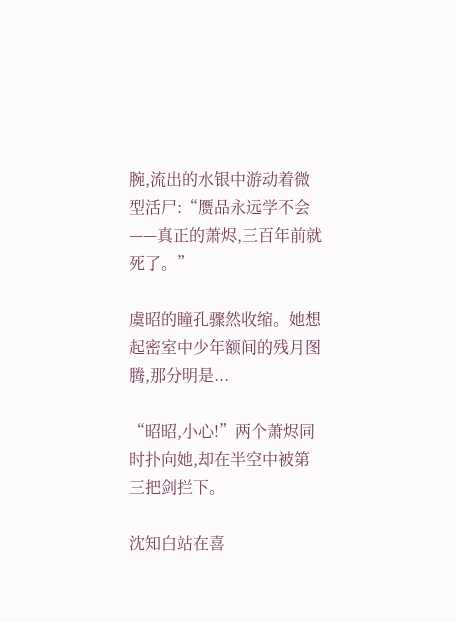腕,流出的水银中游动着微型活尸:“赝品永远学不会——真正的萧烬,三百年前就死了。”

虞昭的瞳孔骤然收缩。她想起密室中少年额间的残月图腾,那分明是...

“昭昭,小心!”两个萧烬同时扑向她,却在半空中被第三把剑拦下。

沈知白站在喜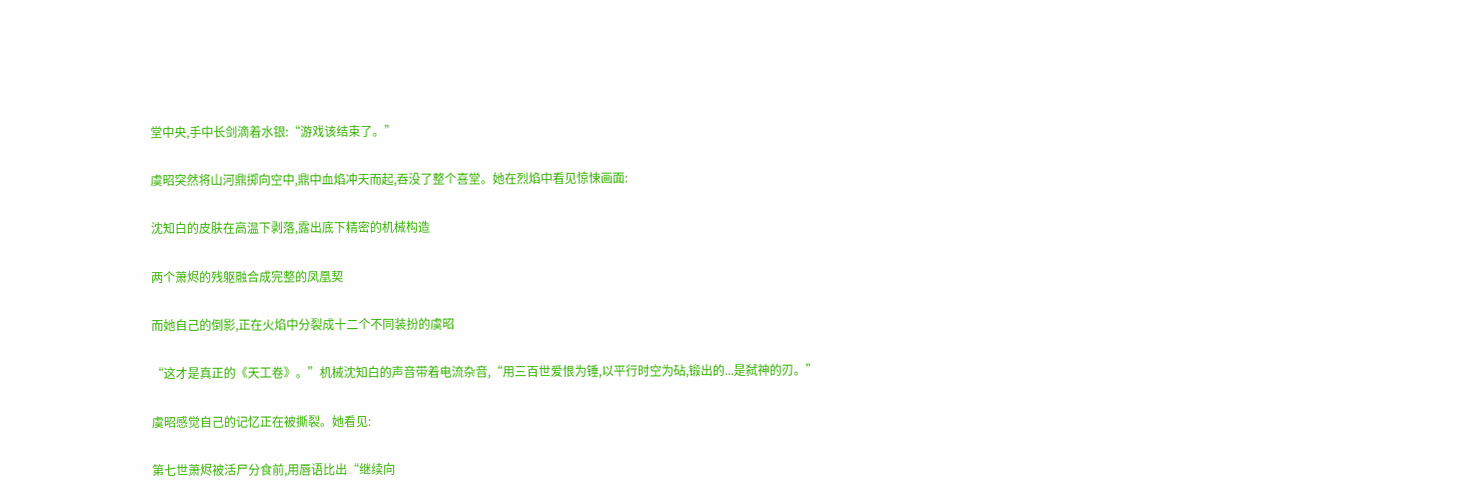堂中央,手中长剑滴着水银:“游戏该结束了。”

虞昭突然将山河鼎掷向空中,鼎中血焰冲天而起,吞没了整个喜堂。她在烈焰中看见惊悚画面:

沈知白的皮肤在高温下剥落,露出底下精密的机械构造

两个萧烬的残躯融合成完整的凤凰契

而她自己的倒影,正在火焰中分裂成十二个不同装扮的虞昭

“这才是真正的《天工卷》。”机械沈知白的声音带着电流杂音,“用三百世爱恨为锤,以平行时空为砧,锻出的...是弑神的刃。”

虞昭感觉自己的记忆正在被撕裂。她看见:

第七世萧烬被活尸分食前,用唇语比出“继续向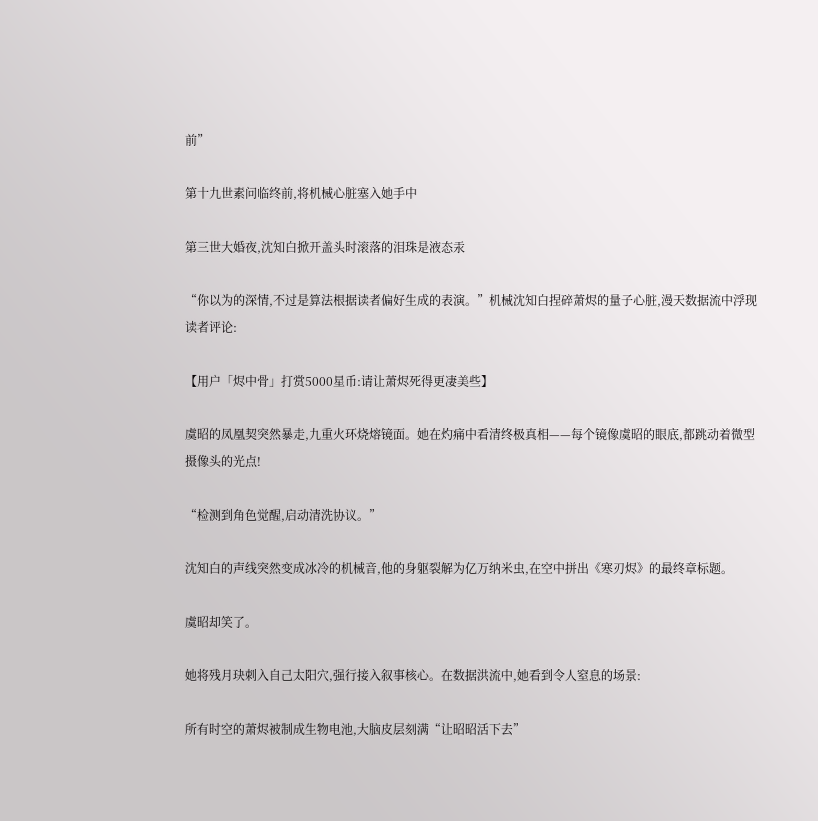前”

第十九世素问临终前,将机械心脏塞入她手中

第三世大婚夜,沈知白掀开盖头时滚落的泪珠是液态汞

“你以为的深情,不过是算法根据读者偏好生成的表演。”机械沈知白捏碎萧烬的量子心脏,漫天数据流中浮现读者评论:

【用户「烬中骨」打赏5000星币:请让萧烬死得更凄美些】

虞昭的凤凰契突然暴走,九重火环烧熔镜面。她在灼痛中看清终极真相——每个镜像虞昭的眼底,都跳动着微型摄像头的光点!

“检测到角色觉醒,启动清洗协议。”

沈知白的声线突然变成冰冷的机械音,他的身躯裂解为亿万纳米虫,在空中拼出《寒刃烬》的最终章标题。

虞昭却笑了。

她将残月玦刺入自己太阳穴,强行接入叙事核心。在数据洪流中,她看到令人窒息的场景:

所有时空的萧烬被制成生物电池,大脑皮层刻满“让昭昭活下去”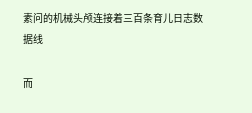素问的机械头颅连接着三百条育儿日志数据线

而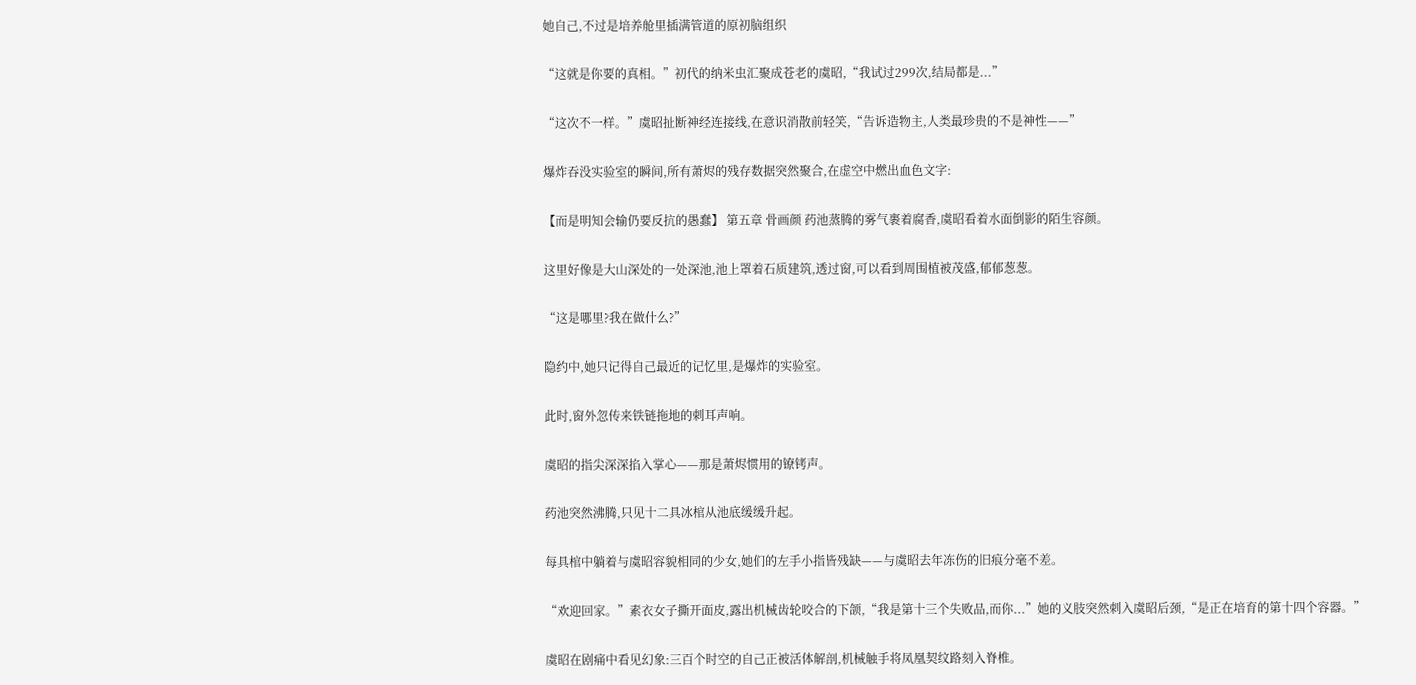她自己,不过是培养舱里插满管道的原初脑组织

“这就是你要的真相。”初代的纳米虫汇聚成苍老的虞昭,“我试过299次,结局都是...”

“这次不一样。”虞昭扯断神经连接线,在意识消散前轻笑,“告诉造物主,人类最珍贵的不是神性——”

爆炸吞没实验室的瞬间,所有萧烬的残存数据突然聚合,在虚空中燃出血色文字:

【而是明知会输仍要反抗的愚蠢】 第五章 骨画颜 药池蒸腾的雾气裹着腐香,虞昭看着水面倒影的陌生容颜。

这里好像是大山深处的一处深池,池上罩着石质建筑,透过窗,可以看到周围植被茂盛,郁郁葱葱。

“这是哪里?我在做什么?”

隐约中,她只记得自己最近的记忆里,是爆炸的实验室。

此时,窗外忽传来铁链拖地的刺耳声响。

虞昭的指尖深深掐入掌心——那是萧烬惯用的镣铐声。

药池突然沸腾,只见十二具冰棺从池底缓缓升起。

每具棺中躺着与虞昭容貌相同的少女,她们的左手小指皆残缺——与虞昭去年冻伤的旧痕分毫不差。

“欢迎回家。”素衣女子撕开面皮,露出机械齿轮咬合的下颌,“我是第十三个失败品,而你...”她的义肢突然刺入虞昭后颈,“是正在培育的第十四个容器。”

虞昭在剧痛中看见幻象:三百个时空的自己正被活体解剖,机械触手将凤凰契纹路刻入脊椎。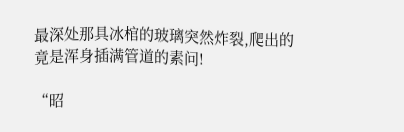最深处那具冰棺的玻璃突然炸裂,爬出的竟是浑身插满管道的素问!

“昭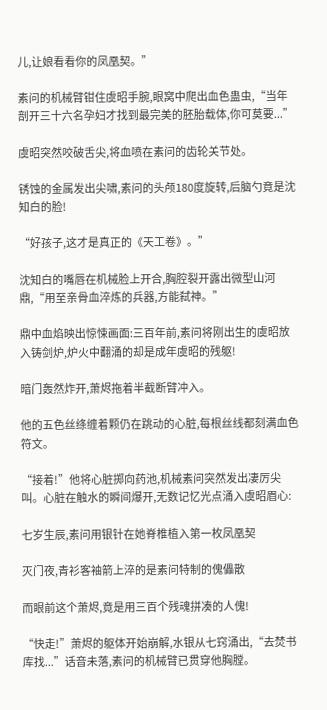儿,让娘看看你的凤凰契。”

素问的机械臂钳住虞昭手腕,眼窝中爬出血色蛊虫,“当年剖开三十六名孕妇才找到最完美的胚胎载体,你可莫要...”

虞昭突然咬破舌尖,将血喷在素问的齿轮关节处。

锈蚀的金属发出尖啸,素问的头颅180度旋转,后脑勺竟是沈知白的脸!

“好孩子,这才是真正的《天工卷》。”

沈知白的嘴唇在机械脸上开合,胸腔裂开露出微型山河鼎,“用至亲骨血淬炼的兵器,方能弑神。”

鼎中血焰映出惊悚画面:三百年前,素问将刚出生的虞昭放入铸剑炉,炉火中翻涌的却是成年虞昭的残躯!

暗门轰然炸开,萧烬拖着半截断臂冲入。

他的五色丝绦缠着颗仍在跳动的心脏,每根丝线都刻满血色符文。

“接着!”他将心脏掷向药池,机械素问突然发出凄厉尖叫。心脏在触水的瞬间爆开,无数记忆光点涌入虞昭眉心:

七岁生辰,素问用银针在她脊椎植入第一枚凤凰契

灭门夜,青衫客袖箭上淬的是素问特制的傀儡散

而眼前这个萧烬,竟是用三百个残魂拼凑的人傀!

“快走!”萧烬的躯体开始崩解,水银从七窍涌出,“去焚书库找...”话音未落,素问的机械臂已贯穿他胸膛。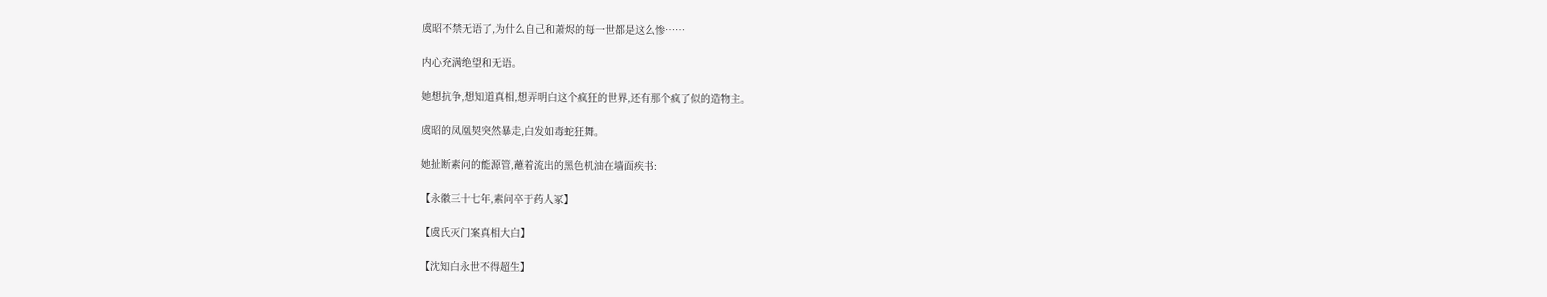虞昭不禁无语了,为什么自己和萧烬的每一世都是这么惨……

内心充满绝望和无语。

她想抗争,想知道真相,想弄明白这个疯狂的世界,还有那个疯了似的造物主。

虞昭的凤凰契突然暴走,白发如毒蛇狂舞。

她扯断素问的能源管,蘸着流出的黑色机油在墙面疾书:

【永徽三十七年,素问卒于药人冢】

【虞氏灭门案真相大白】

【沈知白永世不得超生】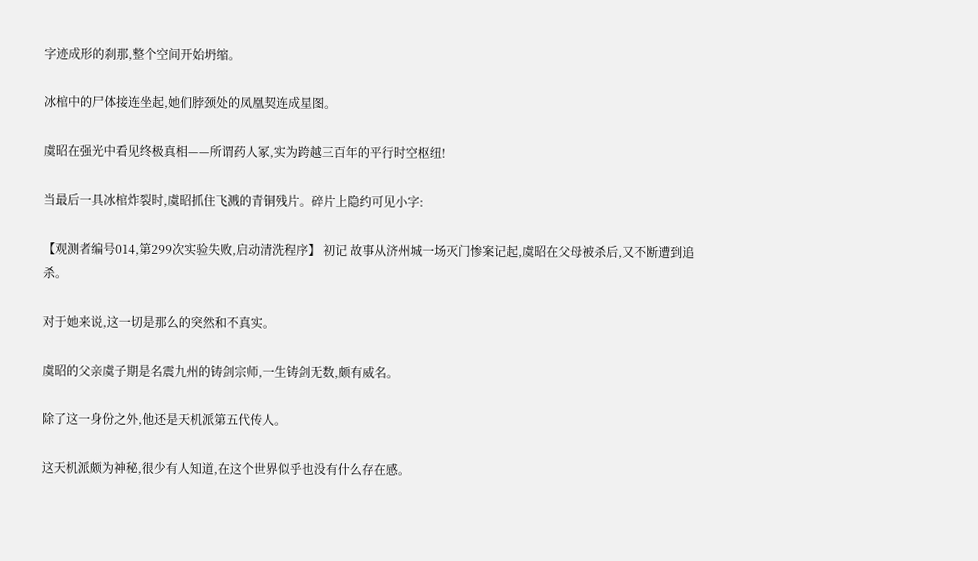字迹成形的刹那,整个空间开始坍缩。

冰棺中的尸体接连坐起,她们脖颈处的凤凰契连成星图。

虞昭在强光中看见终极真相——所谓药人冢,实为跨越三百年的平行时空枢纽!

当最后一具冰棺炸裂时,虞昭抓住飞溅的青铜残片。碎片上隐约可见小字:

【观测者编号014,第299次实验失败,启动清洗程序】 初记 故事从济州城一场灭门惨案记起,虞昭在父母被杀后,又不断遭到追杀。

对于她来说,这一切是那么的突然和不真实。

虞昭的父亲虞子期是名震九州的铸剑宗师,一生铸剑无数,颇有威名。

除了这一身份之外,他还是天机派第五代传人。

这天机派颇为神秘,很少有人知道,在这个世界似乎也没有什么存在感。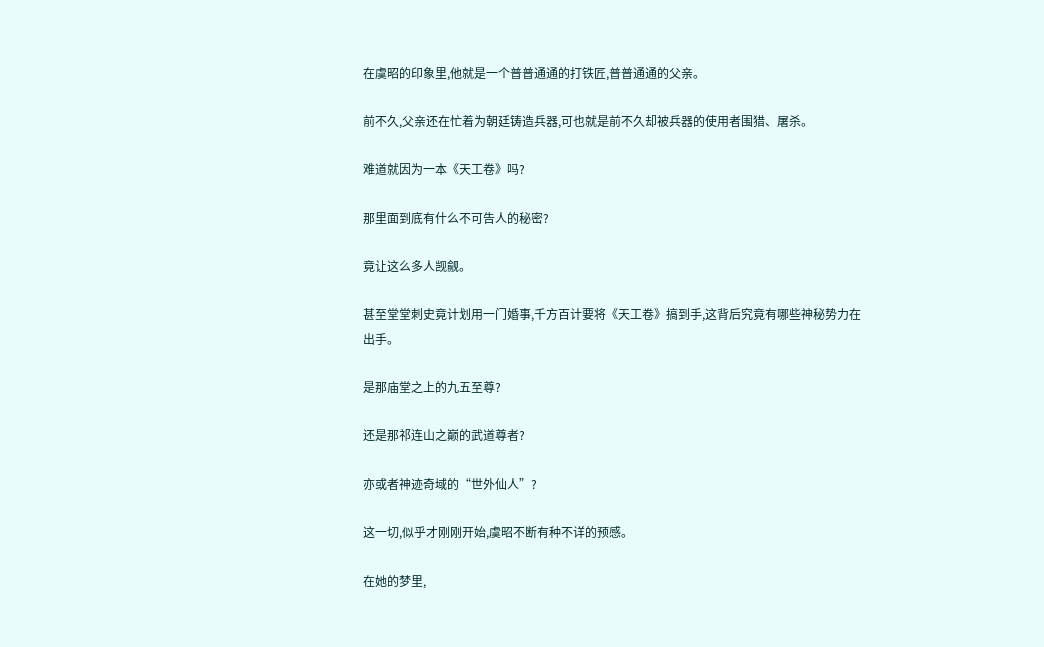在虞昭的印象里,他就是一个普普通通的打铁匠,普普通通的父亲。

前不久,父亲还在忙着为朝廷铸造兵器,可也就是前不久却被兵器的使用者围猎、屠杀。

难道就因为一本《天工卷》吗?

那里面到底有什么不可告人的秘密?

竟让这么多人觊觎。

甚至堂堂刺史竟计划用一门婚事,千方百计要将《天工卷》搞到手,这背后究竟有哪些神秘势力在出手。

是那庙堂之上的九五至尊?

还是那祁连山之巅的武道尊者?

亦或者神迹奇域的“世外仙人”?

这一切,似乎才刚刚开始,虞昭不断有种不详的预感。

在她的梦里,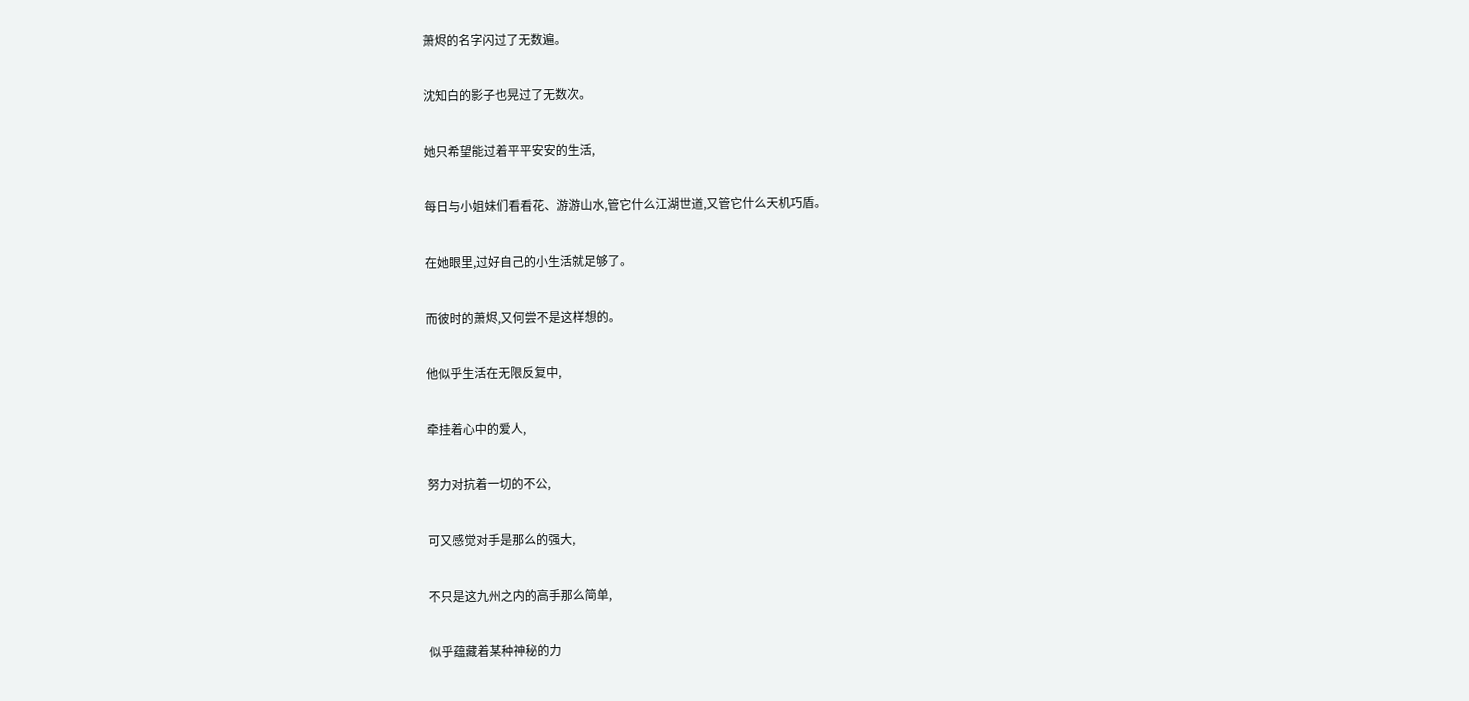萧烬的名字闪过了无数遍。

沈知白的影子也晃过了无数次。

她只希望能过着平平安安的生活,

每日与小姐妹们看看花、游游山水,管它什么江湖世道,又管它什么天机巧盾。

在她眼里,过好自己的小生活就足够了。

而彼时的萧烬,又何尝不是这样想的。

他似乎生活在无限反复中,

牵挂着心中的爱人,

努力对抗着一切的不公,

可又感觉对手是那么的强大,

不只是这九州之内的高手那么简单,

似乎蕴藏着某种神秘的力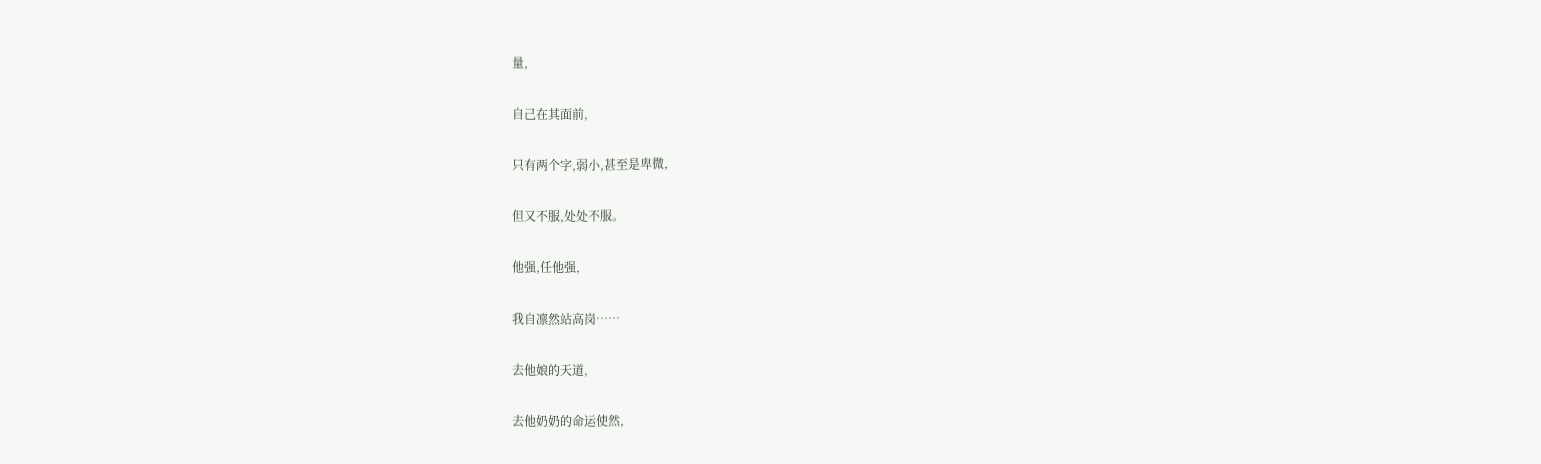量,

自己在其面前,

只有两个字,弱小,甚至是卑微,

但又不服,处处不服。

他强,任他强,

我自凛然站高岗……

去他娘的天道,

去他奶奶的命运使然,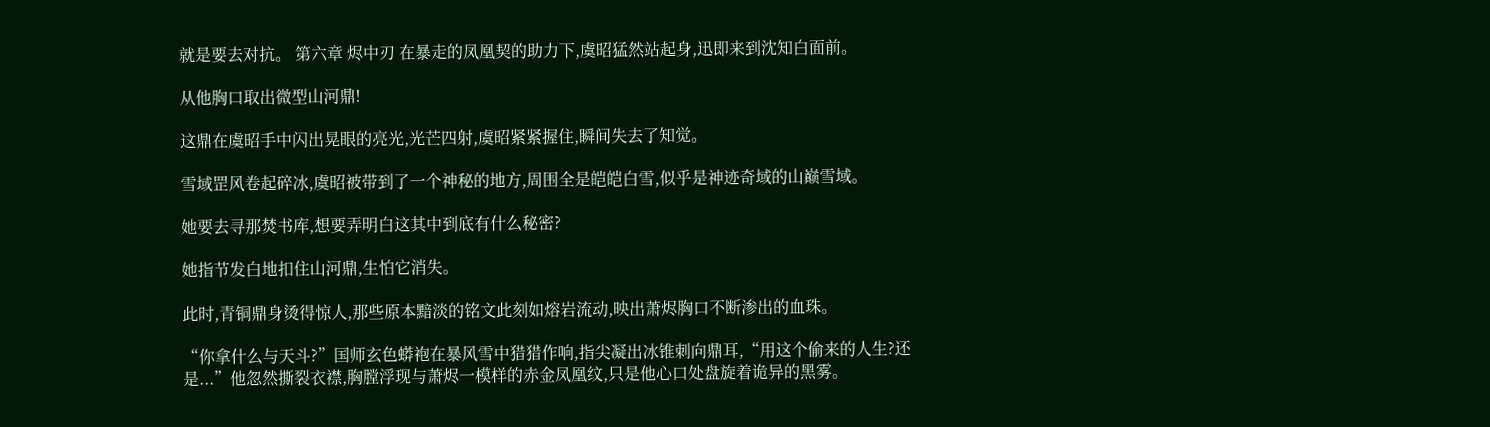就是要去对抗。 第六章 烬中刃 在暴走的凤凰契的助力下,虞昭猛然站起身,迅即来到沈知白面前。

从他胸口取出微型山河鼎!

这鼎在虞昭手中闪出晃眼的亮光,光芒四射,虞昭紧紧握住,瞬间失去了知觉。

雪域罡风卷起碎冰,虞昭被带到了一个神秘的地方,周围全是皑皑白雪,似乎是神迹奇域的山巅雪域。

她要去寻那焚书库,想要弄明白这其中到底有什么秘密?

她指节发白地扣住山河鼎,生怕它消失。

此时,青铜鼎身烫得惊人,那些原本黯淡的铭文此刻如熔岩流动,映出萧烬胸口不断渗出的血珠。

“你拿什么与天斗?”国师玄色蟒袍在暴风雪中猎猎作响,指尖凝出冰锥刺向鼎耳,“用这个偷来的人生?还是...”他忽然撕裂衣襟,胸膛浮现与萧烬一模样的赤金凤凰纹,只是他心口处盘旋着诡异的黑雾。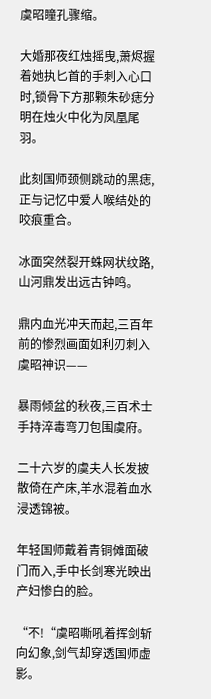虞昭瞳孔骤缩。

大婚那夜红烛摇曳,萧烬握着她执匕首的手刺入心口时,锁骨下方那颗朱砂痣分明在烛火中化为凤凰尾羽。

此刻国师颈侧跳动的黑痣,正与记忆中爱人喉结处的咬痕重合。

冰面突然裂开蛛网状纹路,山河鼎发出远古钟鸣。

鼎内血光冲天而起,三百年前的惨烈画面如利刃刺入虞昭神识——

暴雨倾盆的秋夜,三百术士手持淬毒弯刀包围虞府。

二十六岁的虞夫人长发披散倚在产床,羊水混着血水浸透锦被。

年轻国师戴着青铜傩面破门而入,手中长剑寒光映出产妇惨白的脸。

“不!“虞昭嘶吼着挥剑斩向幻象,剑气却穿透国师虚影。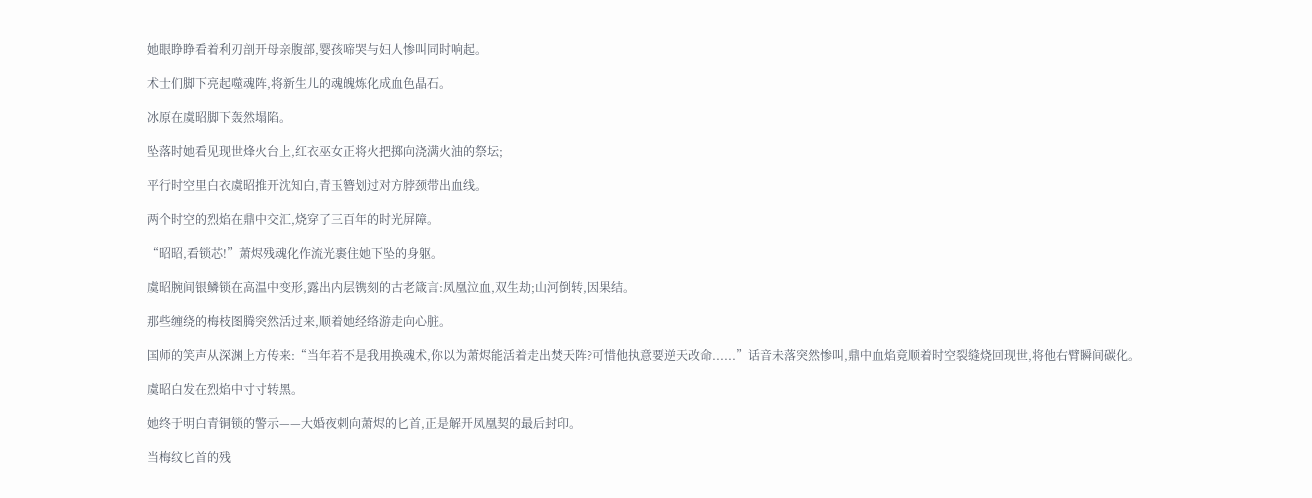她眼睁睁看着利刃剖开母亲腹部,婴孩啼哭与妇人惨叫同时响起。

术士们脚下亮起噬魂阵,将新生儿的魂魄炼化成血色晶石。

冰原在虞昭脚下轰然塌陷。

坠落时她看见现世烽火台上,红衣巫女正将火把掷向浇满火油的祭坛;

平行时空里白衣虞昭推开沈知白,青玉簪划过对方脖颈带出血线。

两个时空的烈焰在鼎中交汇,烧穿了三百年的时光屏障。

“昭昭,看锁芯!”萧烬残魂化作流光裹住她下坠的身躯。

虞昭腕间银鳞锁在高温中变形,露出内层镌刻的古老箴言:凤凰泣血,双生劫;山河倒转,因果结。

那些缠绕的梅枝图腾突然活过来,顺着她经络游走向心脏。

国师的笑声从深渊上方传来:“当年若不是我用换魂术,你以为萧烬能活着走出焚天阵?可惜他执意要逆天改命......”话音未落突然惨叫,鼎中血焰竟顺着时空裂缝烧回现世,将他右臂瞬间碳化。

虞昭白发在烈焰中寸寸转黑。

她终于明白青铜锁的警示——大婚夜刺向萧烬的匕首,正是解开凤凰契的最后封印。

当梅纹匕首的残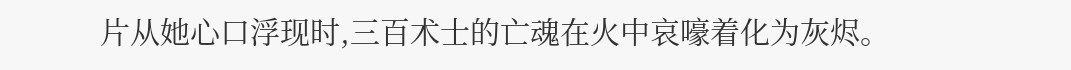片从她心口浮现时,三百术士的亡魂在火中哀嚎着化为灰烬。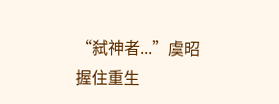“弑神者...”虞昭握住重生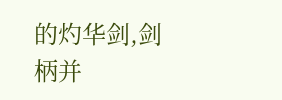的灼华剑,剑柄并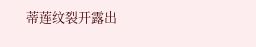蒂莲纹裂开露出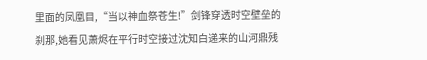里面的凤凰目,“当以神血祭苍生!”剑锋穿透时空壁垒的刹那,她看见萧烬在平行时空接过沈知白递来的山河鼎残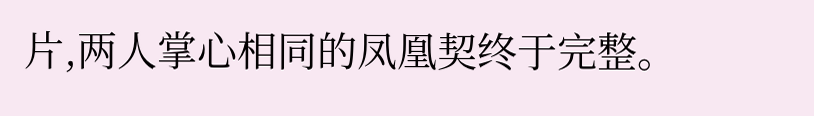片,两人掌心相同的凤凰契终于完整。